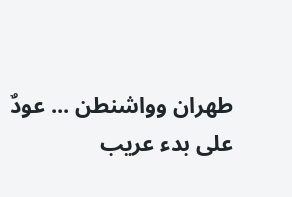طهران وواشنطن ... عودٌ على بدء عريب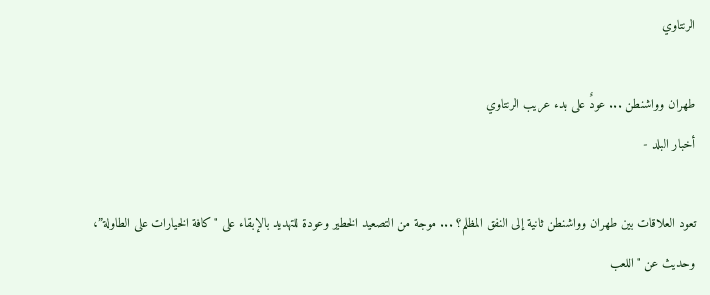الرنتاوي

طهران وواشنطن ... عودٌ على بدء عريب الرنتاوي
أخبار البلد -

تعود العلاقات بين طهران وواشنطن ثانية إلى النفق المظلم؟ ... موجة من التصعيد الخطير وعودة للتهديد بالإبقاء على "كافة الخيارات على الطاولة”، وحديث عن "اللعب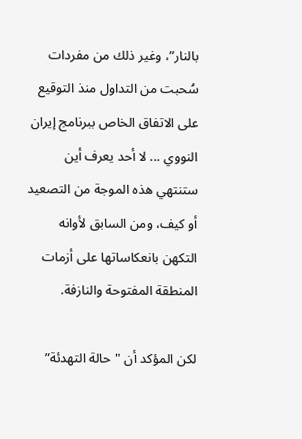بالنار”، وغير ذلك من مفردات سُحبت من التداول منذ التوقيع على الاتفاق الخاص ببرنامج إيران النووي ... لا أحد يعرف أين ستنتهي هذه الموجة من التصعيد أو كيف، ومن السابق لأوانه التكهن بانعكاساتها على أزمات المنطقة المفتوحة والنازفة.

لكن المؤكد أن "حالة التهدئة”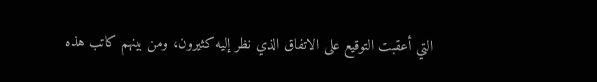التي أعقبت التوقيع على الاتفاق الذي نظر إليه كثيرون، ومن بينهم كاتب هذه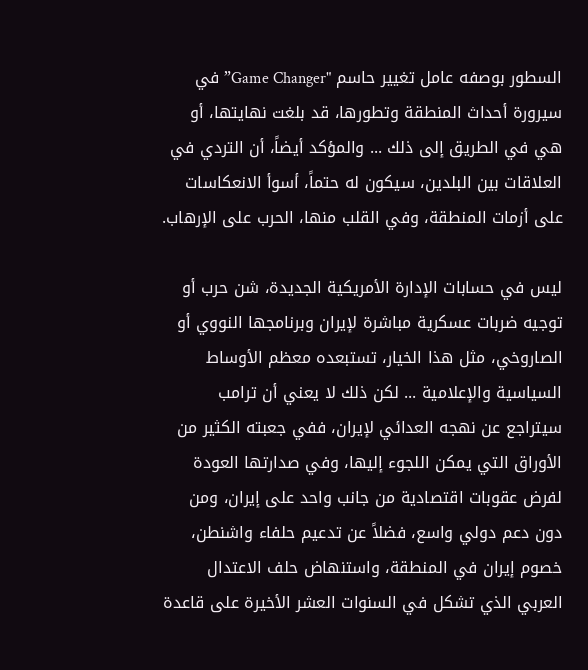السطور بوصفه عامل تغيير حاسم "Game Changer” في سيرورة أحداث المنطقة وتطورها، قد بلغت نهايتها، أو هي في الطريق إلى ذلك ... والمؤكد أيضاً، أن التردي في العلاقات بين البلدين، سيكون له حتماً، أسوأ الانعكاسات على أزمات المنطقة، وفي القلب منها، الحرب على الإرهاب.

ليس في حسابات الإدارة الأمريكية الجديدة، شن حرب أو توجيه ضربات عسكرية مباشرة لإيران وبرنامجها النووي أو الصاروخي، مثل هذا الخيار، تستبعده معظم الأوساط السياسية والإعلامية ... لكن ذلك لا يعني أن ترامب سيتراجع عن نهجه العدائي لإيران، ففي جعبته الكثير من الأوراق التي يمكن اللجوء إليها، وفي صدارتها العودة لفرض عقوبات اقتصادية من جانب واحد على إيران، ومن دون دعم دولي واسع، فضلاً عن تدعيم حلفاء واشنطن، خصوم إيران في المنطقة، واستنهاض حلف الاعتدال العربي الذي تشكل في السنوات العشر الأخيرة على قاعدة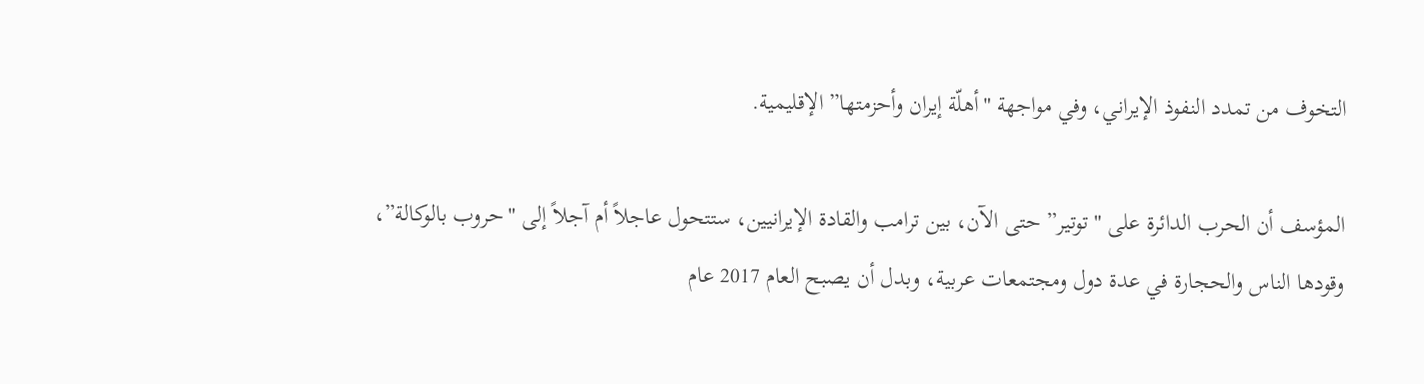التخوف من تمدد النفوذ الإيراني، وفي مواجهة "أهلّة إيران وأحزمتها” الإقليمية.

المؤسف أن الحرب الدائرة على "توتير” حتى الآن، بين ترامب والقادة الإيرانيين، ستتحول عاجلاً أم آجلاً إلى "حروب بالوكالة”، وقودها الناس والحجارة في عدة دول ومجتمعات عربية، وبدل أن يصبح العام 2017 عام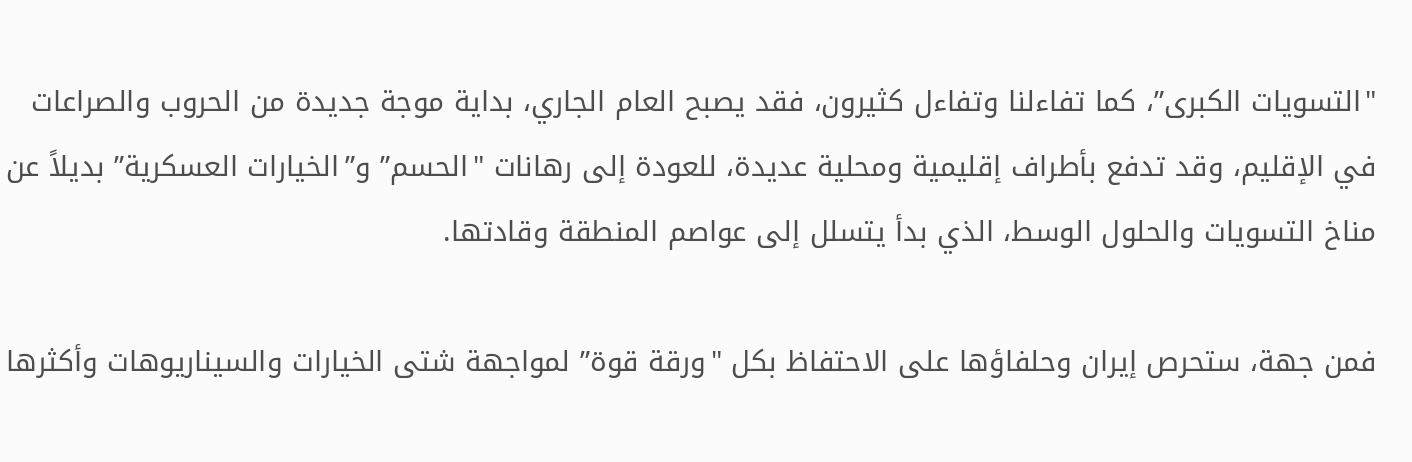"التسويات الكبرى”، كما تفاءلنا وتفاءل كثيرون، فقد يصبح العام الجاري، بداية موجة جديدة من الحروب والصراعات في الإقليم، وقد تدفع بأطراف إقليمية ومحلية عديدة، للعودة إلى رهانات "الحسم” و”الخيارات العسكرية” بديلاً عن مناخ التسويات والحلول الوسط، الذي بدأ يتسلل إلى عواصم المنطقة وقادتها.

فمن جهة، ستحرص إيران وحلفاؤها على الاحتفاظ بكل "ورقة قوة” لمواجهة شتى الخيارات والسيناريوهات وأكثرها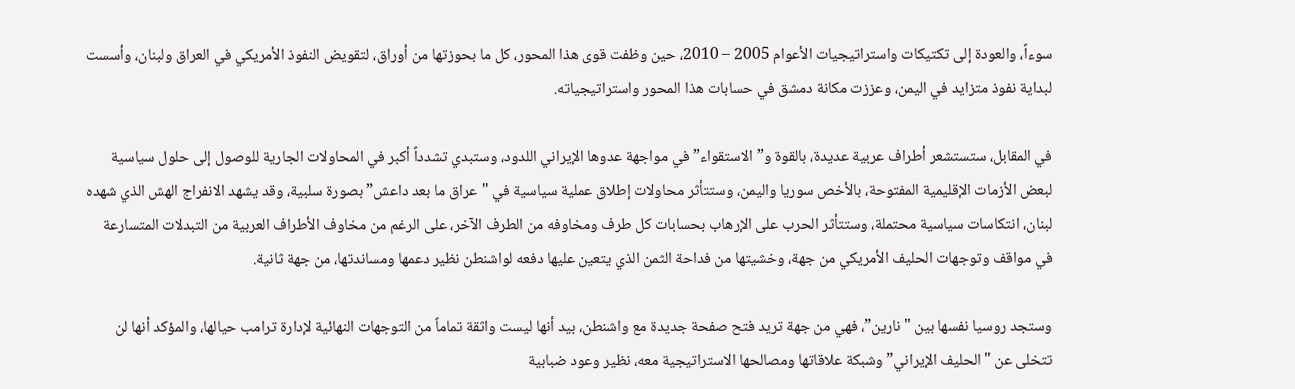سوءاً، والعودة إلى تكتيكات واستراتيجيات الأعوام 2005 – 2010، حين وظفت قوى هذا المحور، كل ما بحوزتها من أوراق، لتقويض النفوذ الأمريكي في العراق ولبنان، وأسست لبداية نفوذ متزايد في اليمن، وعززت مكانة دمشق في حسابات هذا المحور واستراتيجياته.

في المقابل، ستستشعر أطراف عربية عديدة، بالقوة و”الاستقواء” في مواجهة عدوها الإيراني اللدود، وستبدي تشدداً أكبر في المحاولات الجارية للوصول إلى حلول سياسية لبعض الأزمات الإقليمية المفتوحة، بالأخص سوريا واليمن، وستتأثر محاولات إطلاق عملية سياسية في "عراق ما بعد داعش” بصورة سلبية، وقد يشهد الانفراج الهش الذي شهده لبنان، انتكاسات سياسية محتملة، وستتأثر الحرب على الإرهاب بحسابات كل طرف ومخاوفه من الطرف الآخر، على الرغم من مخاوف الأطراف العربية من التبدلات المتسارعة في مواقف وتوجهات الحليف الأمريكي من جهة، وخشيتها من فداحة الثمن الذي يتعين عليها دفعه لواشنطن نظير دعمها ومساندتها، من جهة ثانية.

وستجد روسيا نفسها بين "نارين”، فهي من جهة تريد فتح صفحة جديدة مع واشنطن، بيد أنها ليست واثقة تماماً من التوجهات النهائية لإدارة ترامب حيالها، والمؤكد أنها لن تتخلى عن "الحليف الإيراني” وشبكة علاقاتها ومصالحها الاستراتيجية معه، نظير وعود ضبابية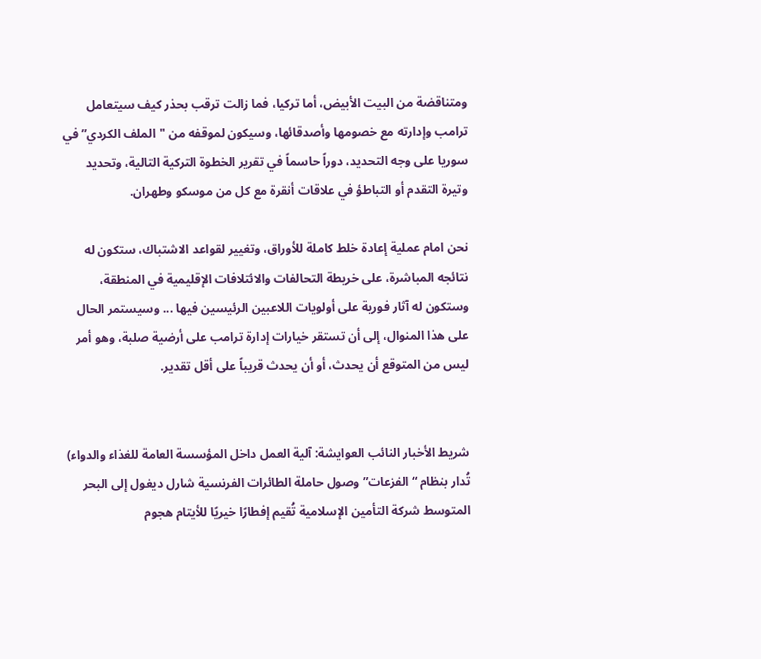ومتناقضة من البيت الأبيض، أما تركيا، فما زالت ترقب بحذر كيف سيتعامل ترامب وإدارته مع خصومها وأصدقائها، وسيكون لموقفه من "الملف الكردي” في سوريا على وجه التحديد، دوراً حاسماً في تقرير الخطوة التركية التالية، وتحديد وتيرة التقدم أو التباطؤ في علاقات أنقرة مع كل من موسكو وطهران.

نحن امام عملية إعادة خلط كاملة للأوراق، وتغيير لقواعد الاشتباك، ستكون له نتائجه المباشرة، على خريطة التحالفات والائتلافات الإقليمية في المنطقة، وستكون له آثار فورية على أولويات اللاعبين الرئيسين فيها ... وسيستمر الحال على هذا المنوال، إلى أن تستقر خيارات إدارة ترامب على أرضية صلبة، وهو أمر ليس من المتوقع أن يحدث، أو أن يحدث قريباً على أقل تقدير.


شريط الأخبار النائب العوايشة: آلية العمل داخل المؤسسة العامة للغذاء والدواء) تُدار بنظام “الفزعات” وصول حاملة الطائرات الفرنسية شارل ديغول إلى البحر المتوسط شركة التأمين الإسلامية تُقيم إفطارًا خيريًا للأيتام هجوم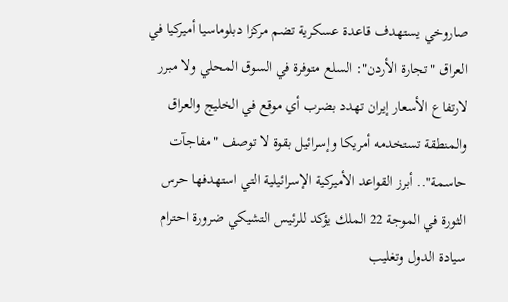صاروخي يستهدف قاعدة عسكرية تضم مركزا دبلوماسيا أميركيا في العراق "تجارة الأردن": السلع متوفرة في السوق المحلي ولا مبرر لارتفاع الأسعار إيران تهدد بضرب أي موقع في الخليج والعراق والمنطقة تستخدمه أمريكا وإسرائيل بقوة لا توصف "مفاجآت حاسمة".. أبرز القواعد الأميركية الإسرائيلية التي استهدفها حرس الثورة في الموجة 22 الملك يؤكد للرئيس التشيكي ضرورة احترام سيادة الدول وتغليب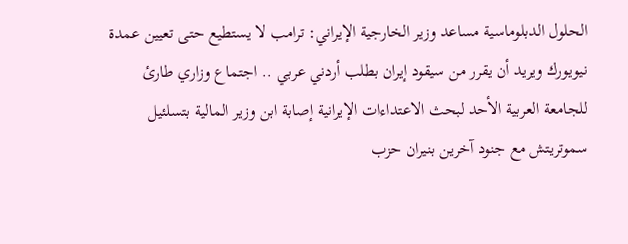الحلول الدبلوماسية مساعد وزير الخارجية الإيراني: ترامب لا يستطيع حتى تعيين عمدة نيويورك ويريد أن يقرر من سيقود إيران بطلب أردني عربي .. اجتماع وزاري طارئ للجامعة العربية الأحد لبحث الاعتداءات الإيرانية إصابة ابن وزير المالية بتسلئيل سموتريتش مع جنود آخرين بنيران حزب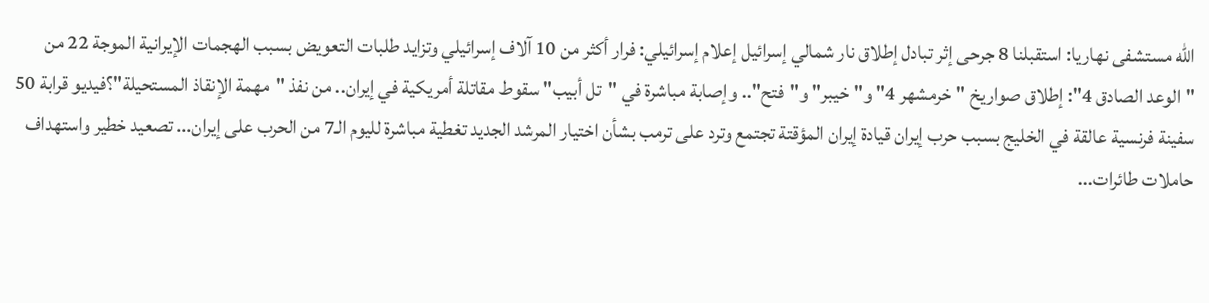الله مستشفى نهاريا: استقبلنا 8 جرحى إثر تبادل إطلاق نار شمالي إسرائيل إعلام إسرائيلي: فرار أكثر من 10 آلاف إسرائيلي وتزايد طلبات التعويض بسبب الهجمات الإيرانية الموجة 22 من "الوعد الصادق 4": إطلاق صواريخ "خرمشهر 4" و"خيبر" و"فتح".. وإصابة مباشرة في "تل أبيب" سقوط مقاتلة أمريكية في إيران.. من نفذ "مهمة الإنقاذ المستحيلة"؟فيديو قرابة 50 سفينة فرنسية عالقة في الخليج بسبب حرب إيران قيادة إيران المؤقتة تجتمع وترد على ترمب بشأن اختيار المرشد الجديد تغطية مباشرة لليوم الـ7 من الحرب على إيران... تصعيد خطير واستهداف حاملات طائرات...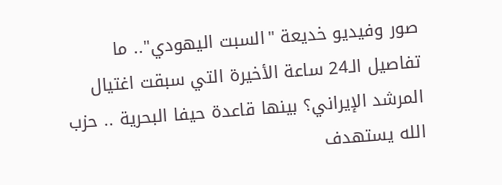صور وفيديو خديعة "السبت اليهودي".. ما تفاصيل الـ24 ساعة الأخيرة التي سبقت اغتيال المرشد الإيراني؟ بينها قاعدة حيفا البحرية .. حزب الله يستهدف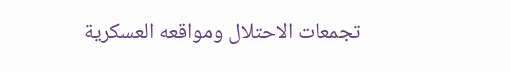تجمعات الاحتلال ومواقعه العسكرية